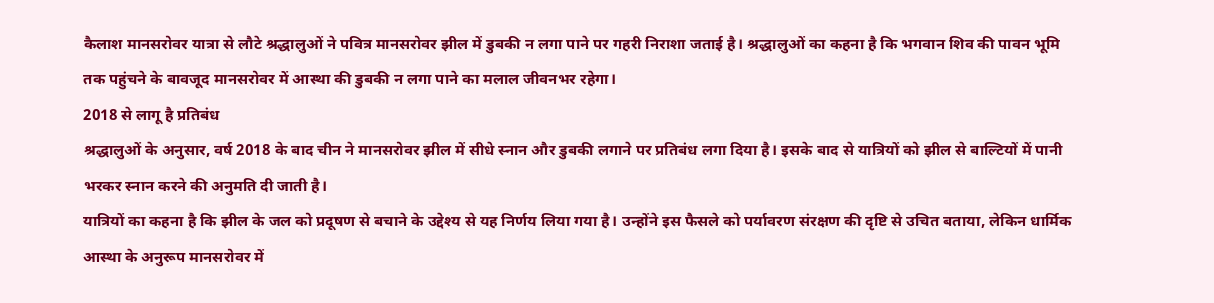कैलाश मानसरोवर यात्रा से लौटे श्रद्धालुओं ने पवित्र मानसरोवर झील में डुबकी न लगा पाने पर गहरी निराशा जताई है। श्रद्धालुओं का कहना है कि भगवान शिव की पावन भूमि तक पहुंचने के बावजूद मानसरोवर में आस्था की डुबकी न लगा पाने का मलाल जीवनभर रहेगा।
2018 से लागू है प्रतिबंध
श्रद्धालुओं के अनुसार, वर्ष 2018 के बाद चीन ने मानसरोवर झील में सीधे स्नान और डुबकी लगाने पर प्रतिबंध लगा दिया है। इसके बाद से यात्रियों को झील से बाल्टियों में पानी भरकर स्नान करने की अनुमति दी जाती है।
यात्रियों का कहना है कि झील के जल को प्रदूषण से बचाने के उद्देश्य से यह निर्णय लिया गया है। उन्होंने इस फैसले को पर्यावरण संरक्षण की दृष्टि से उचित बताया, लेकिन धार्मिक आस्था के अनुरूप मानसरोवर में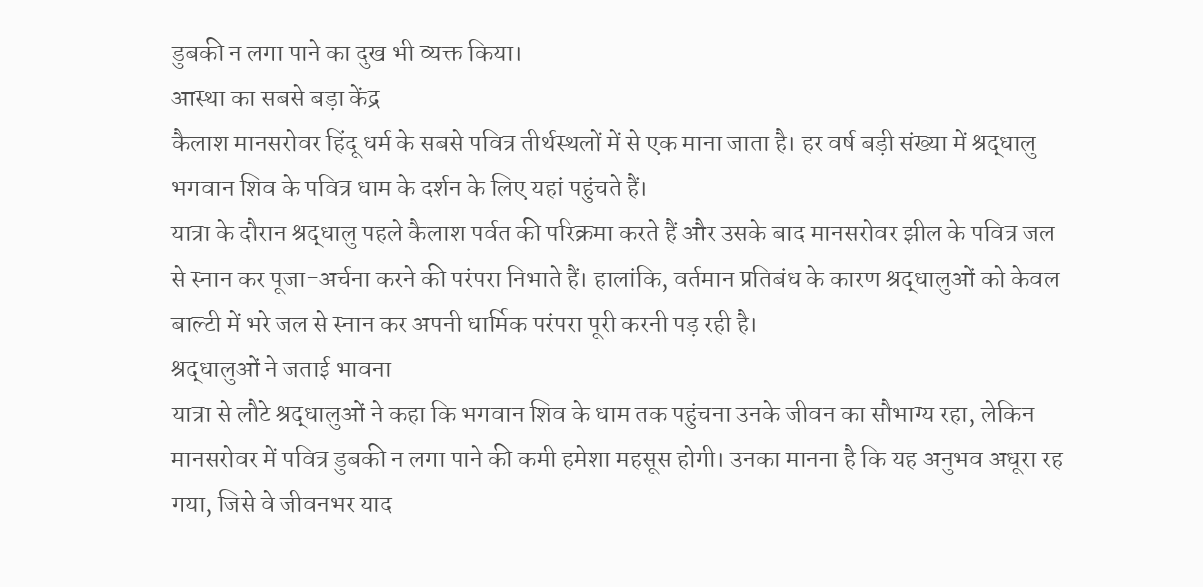डुबकी न लगा पाने का दुख भी व्यक्त किया।
आस्था का सबसे बड़ा केंद्र
कैलाश मानसरोवर हिंदू धर्म के सबसे पवित्र तीर्थस्थलों में से एक माना जाता है। हर वर्ष बड़ी संख्या में श्रद्धालु भगवान शिव के पवित्र धाम के दर्शन के लिए यहां पहुंचते हैं।
यात्रा के दौरान श्रद्धालु पहले कैलाश पर्वत की परिक्रमा करते हैं और उसके बाद मानसरोवर झील के पवित्र जल से स्नान कर पूजा-अर्चना करने की परंपरा निभाते हैं। हालांकि, वर्तमान प्रतिबंध के कारण श्रद्धालुओं को केवल बाल्टी में भरे जल से स्नान कर अपनी धार्मिक परंपरा पूरी करनी पड़ रही है।
श्रद्धालुओं ने जताई भावना
यात्रा से लौटे श्रद्धालुओं ने कहा कि भगवान शिव के धाम तक पहुंचना उनके जीवन का सौभाग्य रहा, लेकिन मानसरोवर में पवित्र डुबकी न लगा पाने की कमी हमेशा महसूस होगी। उनका मानना है कि यह अनुभव अधूरा रह गया, जिसे वे जीवनभर याद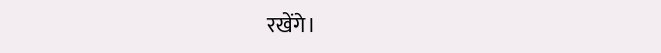रखेंगे।